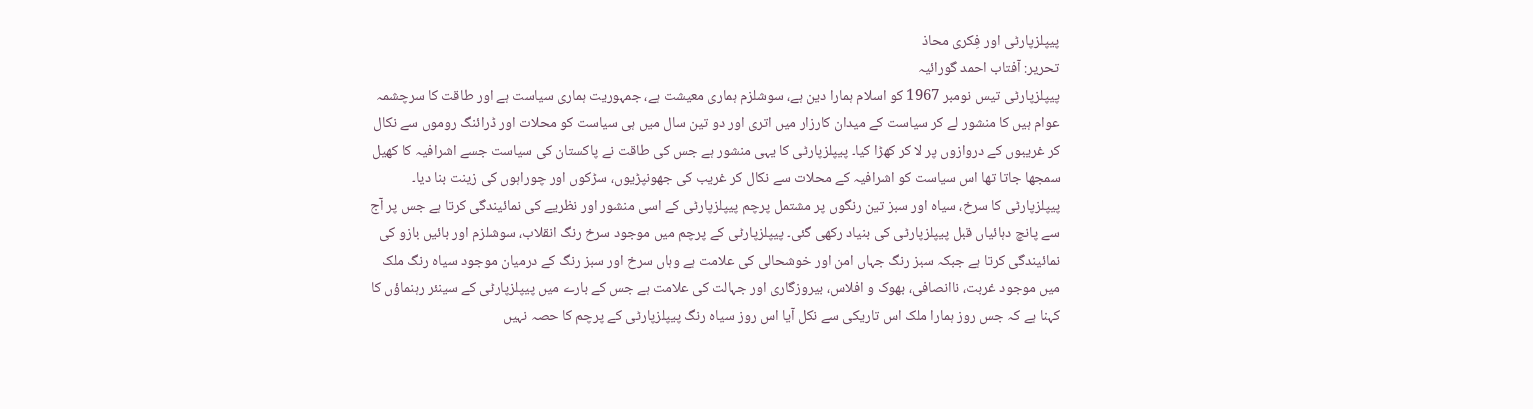پیپلزپارٹی اور فِکری محاذ
تحریر: آفتاب احمد گورائیہ
پیپلزپارٹی تیس نومبر 1967 کو اسلام ہمارا دین ہے، سوشلزم ہماری معیشت ہے، جمہوریت ہماری سیاست ہے اور طاقت کا سرچشمہ عوام ہیں کا منشور لے کر سیاست کے میدان کارزار میں اتری اور دو تین سال میں ہی سیاست کو محلات اور ڈرائنگ روموں سے نکال کر غریبوں کے دروازوں پر لا کر کھڑا کیا۔ پیپلزپارٹی کا یہی منشور ہے جس کی طاقت نے پاکستان کی سیاست جسے اشرافیہ کا کھیل سمجھا جاتا تھا اس سیاست کو اشرافیہ کے محلات سے نکال کر غریب کی جھونپڑیوں، سڑکوں اور چوراہوں کی زینت بنا دیا۔ پیپلزپارٹی کا سرخ، سیاہ اور سبز تین رنگوں پر مشتمل پرچم پیپلزپارٹی کے اسی منشور اور نظریے کی نمائیندگی کرتا ہے جس پر آج سے پانچ دہائیاں قبل پیپلزپارٹی کی بنیاد رکھی گئی۔ پیپلزپارٹی کے پرچم میں موجود سرخ رنگ انقلاب، سوشلزم اور بائیں بازو کی نمائیندگی کرتا ہے جبکہ سبز رنگ جہاں امن اور خوشحالی کی علامت ہے وہاں سرخ اور سبز رنگ کے درمیان موجود سیاہ رنگ ملک میں موجود غربت، ناانصافی، بھوک و افلاس، بیروزگاری اور جہالت کی علامت ہے جس کے بارے میں پیپلزپارٹی کے سینئر رہنماؤں کا کہنا ہے کہ جس روز ہمارا ملک اس تاریکی سے نکل آیا اس روز سیاہ رنگ پیپلزپارٹی کے پرچم کا حصہ نہیں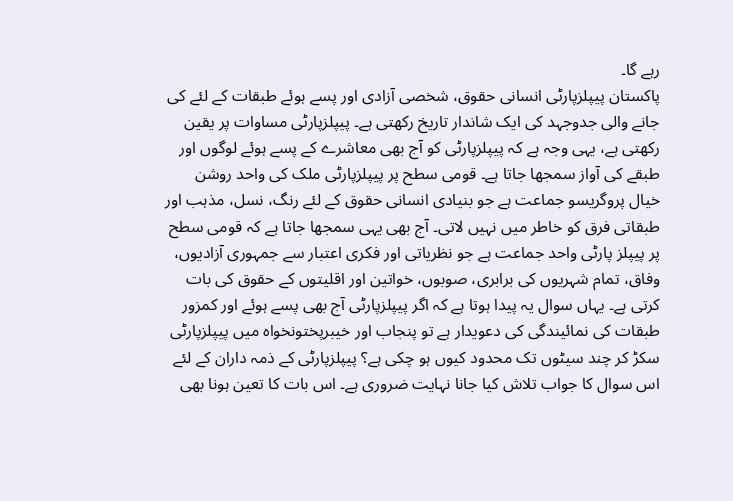رہے گا۔
پاکستان پیپلزپارٹی انسانی حقوق، شخصی آزادی اور پسے ہوئے طبقات کے لئے کی جانے والی جدوجہد کی ایک شاندار تاریخ رکھتی ہے۔ پیپلزپارٹی مساوات پر یقین رکھتی ہے، یہی وجہ ہے کہ پیپلزپارٹی کو آج بھی معاشرے کے پسے ہوئے لوگوں اور طبقے کی آواز سمجھا جاتا ہے۔ قومی سطح پر پیپلزپارٹی ملک کی واحد روشن خیال پروگریسو جماعت ہے جو بنیادی انسانی حقوق کے لئے رنگ، نسل، مذہب اور طبقاتی فرق کو خاطر میں نہیں لاتی۔ آج بھی یہی سمجھا جاتا ہے کہ قومی سطح پر پیپلز پارٹی واحد جماعت ہے جو نظریاتی اور فکری اعتبار سے جمہوری آزادیوں، وفاق، تمام شہریوں کی برابری، صوبوں، خواتین اور اقلیتوں کے حقوق کی بات کرتی ہے۔ یہاں سوال یہ پیدا ہوتا ہے کہ اگر پیپلزپارٹی آج بھی پسے ہوئے اور کمزور طبقات کی نمائیندگی کی دعویدار ہے تو پنجاب اور خیبرپختونخواہ میں پیپلزپارٹی سکڑ کر چند سیٹوں تک محدود کیوں ہو چکی ہے؟ پیپلزپارٹی کے ذمہ داران کے لئے اس سوال کا جواب تلاش کیا جانا نہایت ضروری ہے۔ اس بات کا تعین ہونا بھی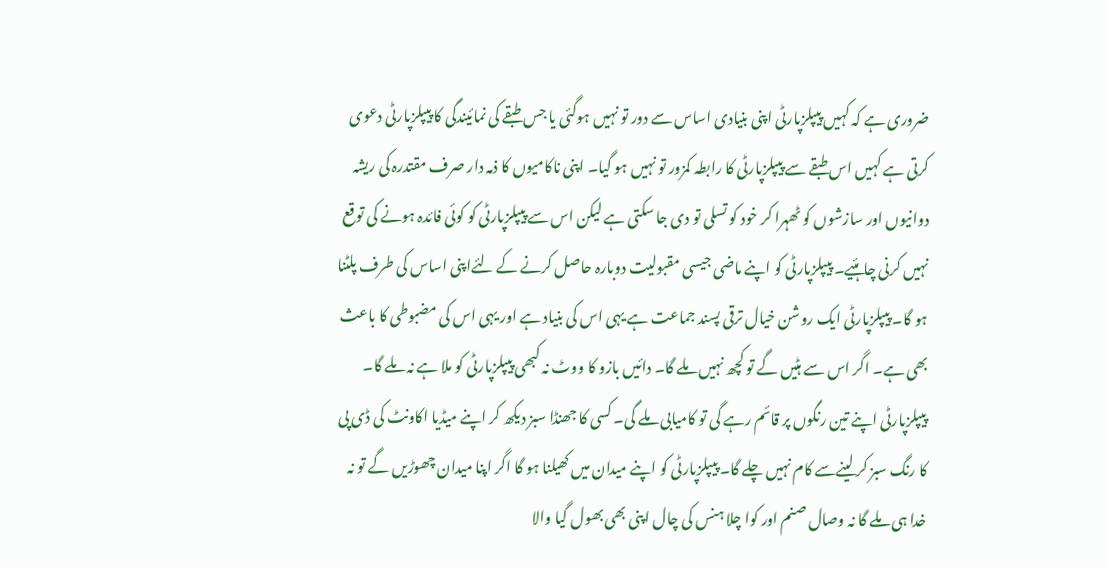ضروری ہے کہ کہیں پیپلزپارٹی اپنی بنیادی اساس سے دور تو نہیں ہوگئی یا جس طبقے کی نمائیندگی کا پیپلزپارٹی دعوی کرتی ہے کہیں اس طبقے سے پیپلزپارٹی کا رابطہ کمزور تو نہیں ہو گیا۔ اپنی ناکامیوں کا ذمہ دار صرف مقتدرہ کی ریشہ دوانیوں اور سازشوں کو ٹھہرا کر خود کو تسلی تو دی جا سکتی ہے لیکن اس سے پیپلزپارٹی کو کوئی فائدہ ہونے کی توقع نہیں کرنی چاہئیے۔ پیپلزپارٹی کو اپنے ماضی جیسی مقبولیت دوبارہ حاصل کرنے کے لئےاپنی اساس کی طرف پلٹنا ہو گا۔ پیپلزپارٹی ایک روشن خیال ترقی پسند جماعت ہے یہی اس کی بنیاد ہے اور یہی اس کی مضبوطی کا باعث بھی ہے۔ اگر اس سے ہٹیں گے تو کچھ نہیں ملے گا۔ دائیں بازو کا ووٹ نہ کبھی پیپلزپارٹی کو ملا ہے نہ ملے گا۔ پیپلزپارٹی اپنے تین رنگوں پر قائم رہے گی تو کامیابی ملے گی۔ کسی کا جھنڈا سبز دیکھ کر اپنے میڈیا اکاونٹ کی ڈی پی کا رنگ سبز کر لینےسے کام نہیں چلے گا۔ پیپلزپارٹی کو اپنے میدان میں کھیلنا ہو گا اگر اپنا میدان چھوڑیں گے تو نہ خدا ہی ملے گا نہ وصال صنم اور کوا چلا ہنس کی چال اپنی بھی بھول گیا والا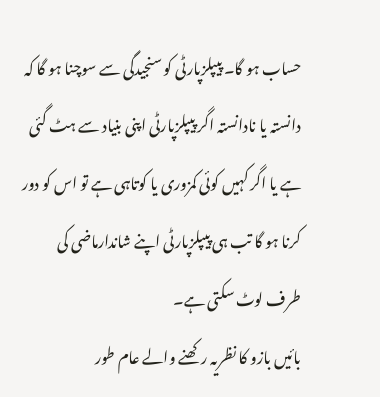حساب ہو گا۔ پیپلزپارٹی کو سنجیدگی سے سوچنا ہو گا کہ دانستہ یا نادانستہ اگر پیپلزپارٹی اپنی بنیاد سے ہٹ گئی ہے یا اگر کہیں کوئی کمزوری یا کوتاہی ہے تو اس کو دور کرنا ہو گا تب ہی پیپلزپارٹی اپنے شاندارماضی کی طرف لوٹ سکتی ہے۔
بائیں بازو کا نظریہ رکھنے والے عام طور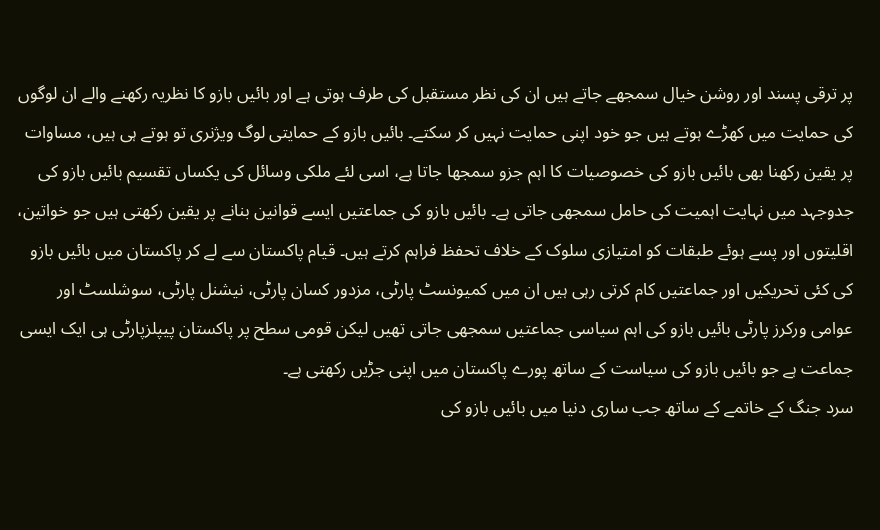پر ترقی پسند اور روشن خیال سمجھے جاتے ہیں ان کی نظر مستقبل کی طرف ہوتی ہے اور بائیں بازو کا نظریہ رکھنے والے ان لوگوں کی حمایت میں کھڑے ہوتے ہیں جو خود اپنی حمایت نہیں کر سکتے۔ بائیں بازو کے حمایتی لوگ ویژنری تو ہوتے ہی ہیں، مساوات پر یقین رکھنا بھی بائیں بازو کی خصوصیات کا اہم جزو سمجھا جاتا ہے، اسی لئے ملکی وسائل کی یکساں تقسیم بائیں بازو کی جدوجہد میں نہایت اہمیت کی حامل سمجھی جاتی ہے۔ بائیں بازو کی جماعتیں ایسے قوانین بنانے پر یقین رکھتی ہیں جو خواتین، اقلیتوں اور پسے ہوئے طبقات کو امتیازی سلوک کے خلاف تحفظ فراہم کرتے ہیں۔ قیام پاکستان سے لے کر پاکستان میں بائیں بازو کی کئی تحریکیں اور جماعتیں کام کرتی رہی ہیں ان میں کمیونسٹ پارٹی، مزدور کسان پارٹی، نیشنل پارٹی، سوشلسٹ اور عوامی ورکرز پارٹی بائیں بازو کی اہم سیاسی جماعتیں سمجھی جاتی تھیں لیکن قومی سطح پر پاکستان پیپلزپارٹی ہی ایک ایسی جماعت ہے جو بائیں بازو کی سیاست کے ساتھ پورے پاکستان میں اپنی جڑیں رکھتی ہے۔
سرد جنگ کے خاتمے کے ساتھ جب ساری دنیا میں بائیں بازو کی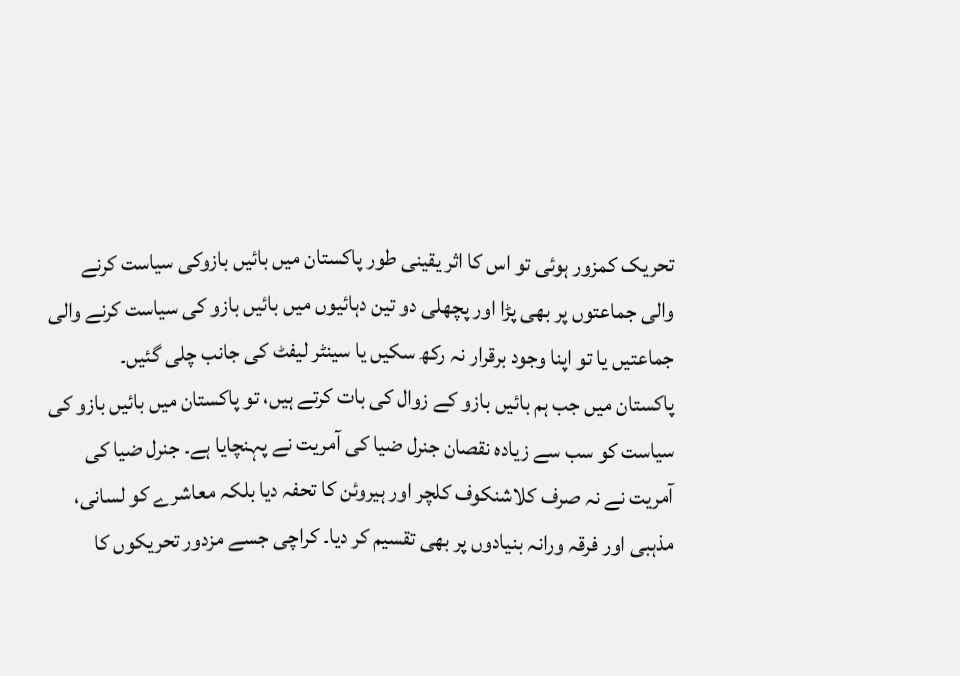تحریک کمزور ہوئی تو اس کا اثر یقینی طور پاکستان میں بائیں بازوکی سیاست کرنے والی جماعتوں پر بھی پڑا اور پچھلی دو تین دہائیوں میں بائیں بازو کی سیاست کرنے والی جماعتیں یا تو اپنا وجود برقرار نہ رکھ سکیں یا سینٹر لیفٹ کی جانب چلی گئیں۔
پاکستان میں جب ہم بائیں بازو کے زوال کی بات کرتے ہیں، تو پاکستان میں بائیں بازو کی سیاست کو سب سے زیادہ نقصان جنرل ضیا کی آمریت نے پہنچایا ہے۔ جنرل ضیا کی آمریت نے نہ صرف کلاشنکوف کلچر اور ہیروئن کا تحفہ دیا بلکہ معاشرے کو لسانی، مذہبی اور فرقہ ورانہ بنیادوں پر بھی تقسیم کر دیا۔ کراچی جسے مزدور تحریکوں کا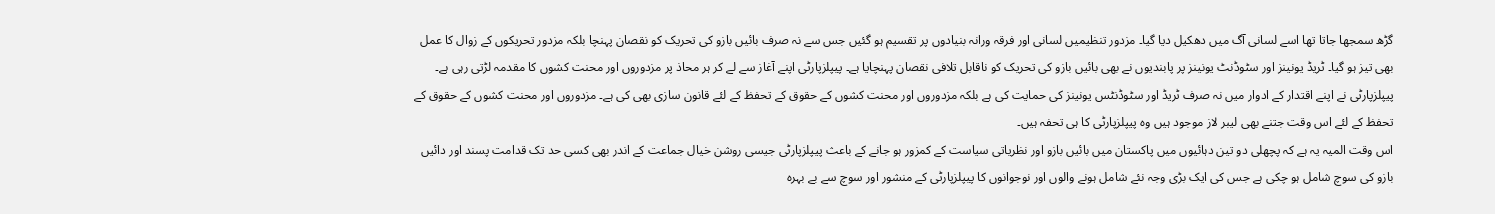گڑھ سمجھا جاتا تھا اسے لسانی آگ میں دھکیل دیا گیا۔ مزدور تنظیمیں لسانی اور فرقہ ورانہ بنیادوں پر تقسیم ہو گئیں جس سے نہ صرف بائیں بازو کی تحریک کو نقصان پہنچا بلکہ مزدور تحریکوں کے زوال کا عمل بھی تیز ہو گیا۔ ٹریڈ یونینز اور سٹوڈنٹ یونینز پر پابندیوں نے بھی بائیں بازو کی تحریک کو ناقابل تلافی نقصان پہنچایا ہے۔ پیپلزپارٹی اپنے آغاز سے لے کر ہر محاذ پر مزدوروں اور محنت کشوں کا مقدمہ لڑتی رہی ہے۔ پیپلزپارٹی نے اپنے اقتدار کے ادوار میں نہ صرف ٹریڈ اور سٹوڈنٹس یونینز کی حمایت کی ہے بلکہ مزدوروں اور محنت کشوں کے حقوق کے تحفظ کے لئے قانون سازی بھی کی ہے۔ مزدوروں اور محنت کشوں کے حقوق کے تحفظ کے لئے اس وقت جتنے بھی لیبر لاز موجود ہیں وہ پیپلزپارٹی کا ہی تحفہ ہیں۔
اس وقت المیہ یہ ہے کہ پچھلی دو تین دہائیوں میں پاکستان میں بائیں بازو اور نظریاتی سیاست کے کمزور ہو جانے کے باعث پیپلزپارٹی جیسی روشن خیال جماعت کے اندر بھی کسی حد تک قدامت پسند اور دائیں بازو کی سوچ شامل ہو چکی ہے جس کی ایک بڑی وجہ نئے شامل ہونے والوں اور نوجوانوں کا پیپلزپارٹی کے منشور اور سوچ سے بے بہرہ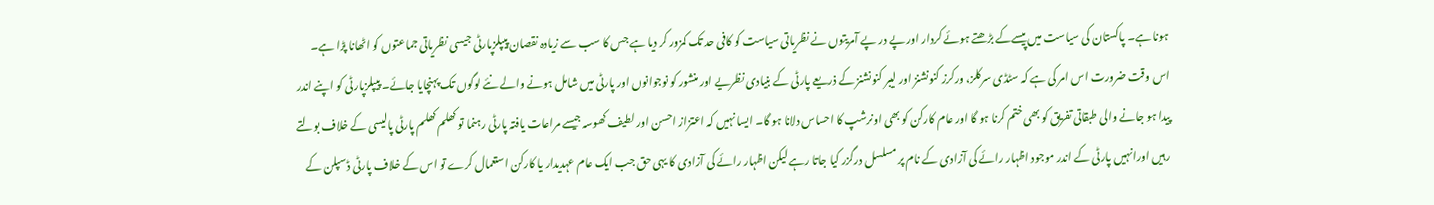ہونا ہے۔ پاکستان کی سیاست میں پیسےکے بڑھتے ہوئے کردار اور پے در پے آمریتوں نے نظریاتی سیاست کو کافی حد تک کمزور کر دیا ہے جس کا سب سے زیادہ نقصان پیپلزپارٹی جیسی نظریاتی جماعتوں کو اٹھانا پڑا ہے۔ اس وقت ضرورت اس امر کی ہے کہ سٹڈی سرکلز، ورکرز کنونشنز اور لیبر کنونشنز کے ذریعے پارٹی کے بنیادی نظریے اور منشور کو نوجوانوں اور پارٹی میں شامل ہونے والے نئے لوگوں تک پہنچایا جائے۔ پیپلزپارٹی کو اپنے اندر پیدا ہو جانے والی طبقاتی تفریق کو بھی ختم کرنا ہو گا اور عام کارکن کو بھی اونرشپ کا احساس دلانا ہو گا۔ ایسا نہیں کہ اعتزاز احسن اور لطیف کھوسہ جیسے مراعات یافتہ پارٹی رہنما تو کھلم کھلم پارٹی پالیسی کے خلاف بولتے رہیں اورانہیں پارٹی کے اندر موجود اظہار رائے کی آزادی کے نام پر مسلسل درگزر کیا جاتا رہے لیکن اظہار رائے کی آزادی کا یہی حق جب ایک عام عہدیدار یا کارکن استعمال کرے تو اس کے خلاف پارٹی ڈسپلن کے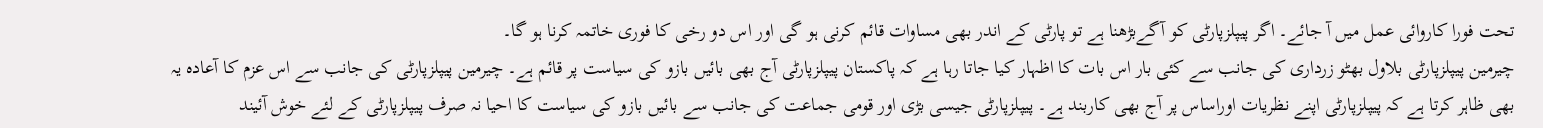تحت فورا کاروائی عمل میں آ جائے۔ اگر پیپلزپارٹی کو آگےبڑھنا ہے تو پارٹی کے اندر بھی مساوات قائم کرنی ہو گی اور اس دو رخی کا فوری خاتمہ کرنا ہو گا۔
چیرمین پیپلزپارٹی بلاول بھٹو زرداری کی جانب سے کئی بار اس بات کا اظہار کیا جاتا رہا ہے کہ پاکستان پیپلزپارٹی آج بھی بائیں بازو کی سیاست پر قائم ہے۔ چیرمین پیپلزپارٹی کی جانب سے اس عزم کا آعادہ یہ بھی ظاہر کرتا ہے کہ پیپلزپارٹی اپنے نظریات اوراساس پر آج بھی کاربند ہے۔ پیپلزپارٹی جیسی بڑی اور قومی جماعت کی جانب سے بائیں بازو کی سیاست کا احیا نہ صرف پیپلزپارٹی کے لئے خوش آئیند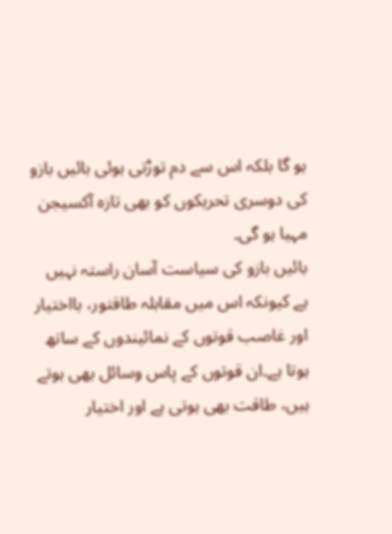ہو گا بلکہ اس سے دم توڑتی ہوئی بائیں بازو کی دوسری تحریکوں کو بھی تازہ آکسیجن مہیا ہو گی۔
بائیں بازو کی سیاست آسان راستہ نہیں ہے کیونکہ اس میں مقابلہ طاقتور، بااختیار اور غاصب قوتوں کے نمائیندوں کے ساتھ ہوتا ہے۔ان قوتوں کے پاس وسائل بھی ہوتے ہیں، طاقت بھی ہوتی ہے اور اختیار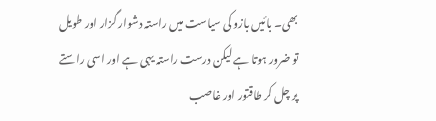بھی۔ بائیں بازو کی سیاست میں راستہ دشوار گزار اور طویل تو ضرور ہوتا ہے لیکن درست راستہ یہی ہے اور اسی راستے پر چل کر طاقتور اور غاصب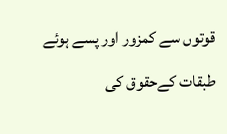قوتوں سے کمزور اور پسے ہوئے طبقات کےحقوق کی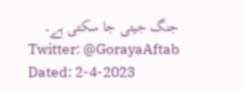جنگ جیتی جا سکتی ہے۔
Twitter: @GorayaAftab
Dated: 2-4-2023